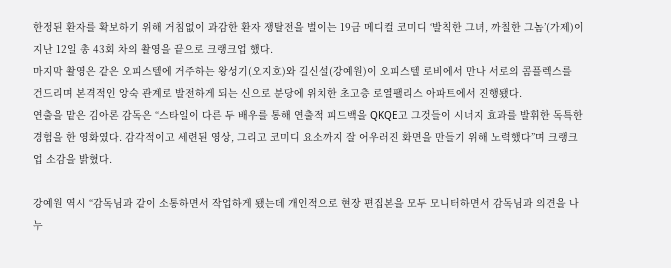한정된 환자를 확보하기 위해 거침없이 과감한 환자 쟁탈전을 벌이는 19금 메디컬 코미디 ‘발칙한 그녀, 까칠한 그놈’(가제)이 지난 12일 총 43회 차의 촬영을 끝으로 크랭크업 했다.
마지막 촬영은 같은 오피스텔에 거주하는 왕성기(오지호)와 길신설(강예원)이 오피스텔 로비에서 만나 서로의 콤플렉스를 건드리며 본격적인 앙숙 관계로 발전하게 되는 신으로 분당에 위치한 초고층 로열팰리스 아파트에서 진행됐다.
연출을 맡은 김아론 감독은 “스타일이 다른 두 배우를 통해 연출적 피드백을 QKQE고 그것들이 시너지 효과를 발휘한 독특한 경험을 한 영화였다. 감각적이고 세련된 영상, 그리고 코미디 요소까지 잘 어우러진 화면을 만들기 위해 노력했다”며 크랭크업 소감을 밝혔다.

강예원 역시 “감독님과 같이 소통하면서 작업하게 됐는데 개인적으로 현장 편집본을 모두 모니터하면서 감독님과 의견을 나누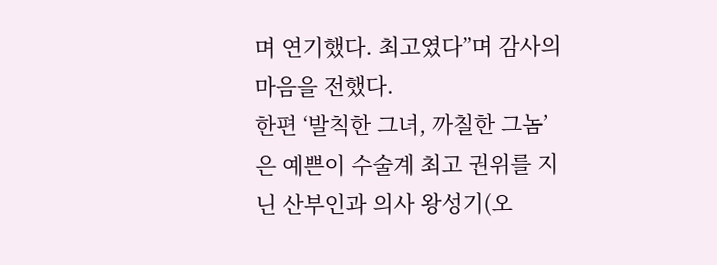며 연기했다. 최고였다”며 감사의 마음을 전했다.
한편 ‘발칙한 그녀, 까칠한 그놈’은 예쁜이 수술계 최고 권위를 지닌 산부인과 의사 왕성기(오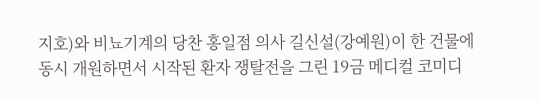지호)와 비뇨기계의 당찬 홍일점 의사 길신설(강예원)이 한 건물에 동시 개원하면서 시작된 환자 쟁탈전을 그린 19금 메디컬 코미디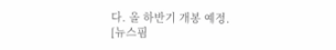다. 올 하반기 개봉 예정.
[뉴스핌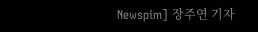Newspim] 장주연 기자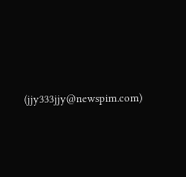(jjy333jjy@newspim.com)